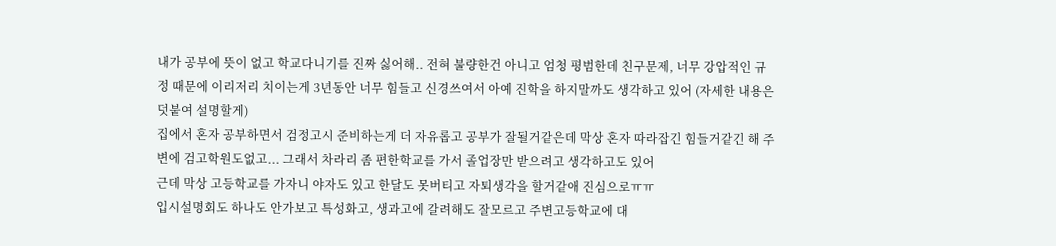내가 공부에 뜻이 없고 학교다니기를 진짜 싫어해.. 전혀 불량한건 아니고 엄청 평범한데 친구문제, 너무 강압적인 규정 때문에 이리저리 치이는게 3년동안 너무 힘들고 신경쓰여서 아예 진학을 하지말까도 생각하고 있어 (자세한 내용은 덧붙여 설명할게)
집에서 혼자 공부하면서 검정고시 준비하는게 더 자유롭고 공부가 잘될거같은데 막상 혼자 따라잡긴 힘들거같긴 해 주변에 검고학원도없고... 그래서 차라리 좀 편한학교를 가서 졸업장만 받으려고 생각하고도 있어
근데 막상 고등학교를 가자니 야자도 있고 한달도 못버티고 자퇴생각을 할거같애 진심으로ㅠㅠ
입시설명회도 하나도 안가보고 특성화고, 생과고에 갈려해도 잘모르고 주변고등학교에 대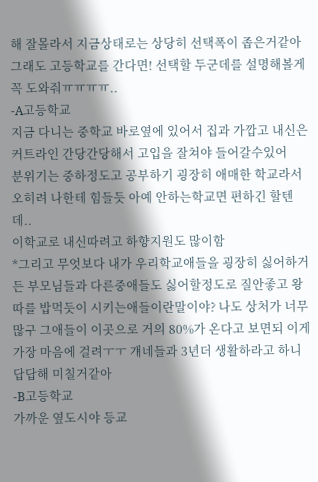해 잘몰라서 지금상태로는 상당히 선택폭이 좁은거같아
그래도 고등학교를 간다면! 선택할 두군데를 설명해볼게 꼭 도와줘ㅠㅠㅠㅠ..
-A고등학교
지금 다니는 중학교 바로옆에 있어서 집과 가깝고 내신은 커트라인 간당간당해서 고입을 잘쳐야 들어갈수있어
분위기는 중하정도고 공부하기 굉장히 애매한 학교라서 오히려 나한테 힘들듯 아예 안하는학교면 편하긴 할텐데..
이학교로 내신따려고 하향지원도 많이함
*그리고 무엇보다 내가 우리학교애들을 굉장히 싫어하거든 부모님들과 다른중애들도 싫어할정도로 질안좋고 왕따를 밥먹듯이 시키는애들이란말이야? 나도 상처가 너무많구 그애들이 이곳으로 거의 80%가 온다고 보면되 이게 가장 마음에 걸려ㅜㅜ 걔네들과 3년더 생활하라고 하니 답답해 미칠거같아
-B고등학교
가까운 옆도시야 등교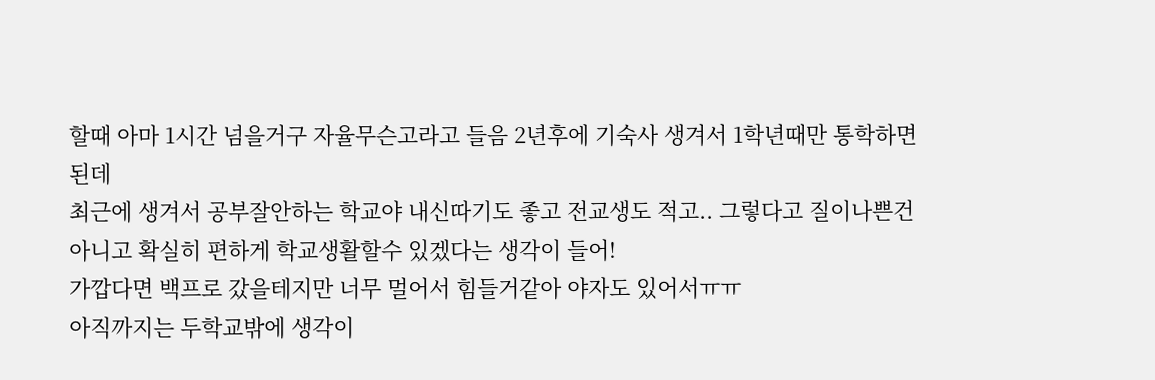할때 아마 1시간 넘을거구 자율무슨고라고 들음 2년후에 기숙사 생겨서 1학년때만 통학하면 된데
최근에 생겨서 공부잘안하는 학교야 내신따기도 좋고 전교생도 적고.. 그렇다고 질이나쁜건 아니고 확실히 편하게 학교생활할수 있겠다는 생각이 들어!
가깝다면 백프로 갔을테지만 너무 멀어서 힘들거같아 야자도 있어서ㅠㅠ
아직까지는 두학교밖에 생각이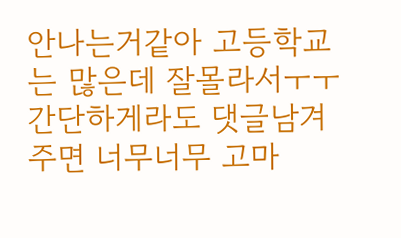안나는거같아 고등학교는 많은데 잘몰라서ㅜㅜ
간단하게라도 댓글남겨주면 너무너무 고마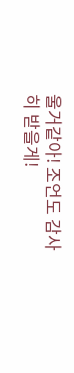울거같아! 조언도 감사히 받을게!